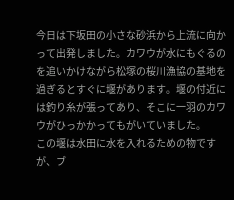今日は下坂田の小さな砂浜から上流に向かって出発しました。カワウが水にもぐるのを追いかけながら松塚の桜川漁協の基地を過ぎるとすぐに堰があります。堰の付近には釣り糸が張ってあり、そこに一羽のカワウがひっかかってもがいていました。
この堰は水田に水を入れるための物ですが、ブ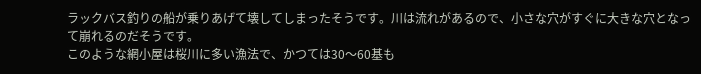ラックバス釣りの船が乗りあげて壊してしまったそうです。川は流れがあるので、小さな穴がすぐに大きな穴となって崩れるのだそうです。
このような網小屋は桜川に多い漁法で、かつては30〜60基も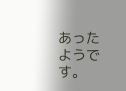あったようです。